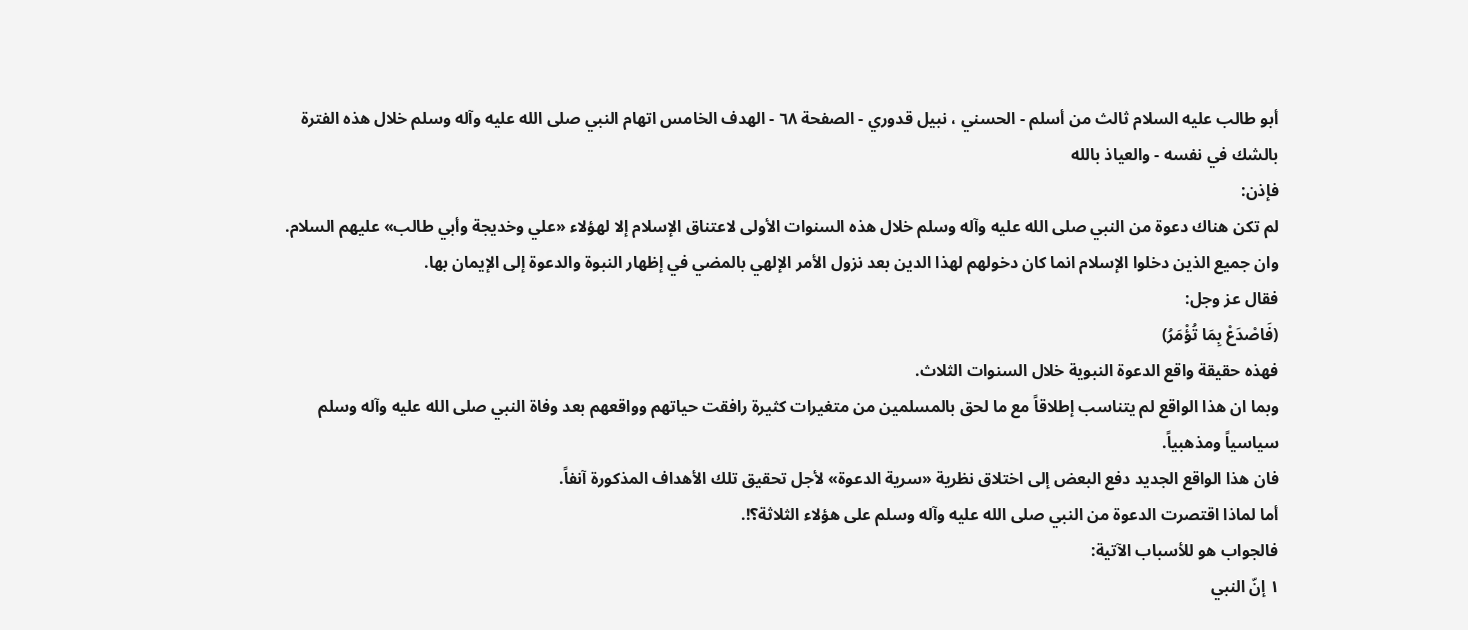أبو طالب عليه السلام ثالث من أسلم - الحسني ، نبيل قدوري - الصفحة ٦٨ - الهدف الخامس اتهام النبي صلى الله عليه وآله وسلم خلال هذه الفترة بالشك في نفسه - والعياذ بالله
فإذن:
لم تكن هناك دعوة من النبي صلى الله عليه وآله وسلم خلال هذه السنوات الأولى لاعتناق الإسلام إلا لهؤلاء «علي وخديجة وأبي طالب» عليهم السلام. وان جميع الذين دخلوا الإسلام انما كان دخولهم لهذا الدين بعد نزول الأمر الإلهي بالمضي في إظهار النبوة والدعوة إلى الإيمان بها.
فقال عز وجل:
(فَاصْدَعْ بِمَا تُؤْمَرُ)
فهذه حقيقة واقع الدعوة النبوية خلال السنوات الثلاث.
وبما ان هذا الواقع لم يتناسب إطلاقاً مع ما لحق بالمسلمين من متغيرات كثيرة رافقت حياتهم وواقعهم بعد وفاة النبي صلى الله عليه وآله وسلم سياسياً ومذهبياً.
فان هذا الواقع الجديد دفع البعض إلى اختلاق نظرية «سرية الدعوة» لأجل تحقيق تلك الأهداف المذكورة آنفاً.
أما لماذا اقتصرت الدعوة من النبي صلى الله عليه وآله وسلم على هؤلاء الثلاثة؟!.
فالجواب هو للأسباب الآتية:
١ إنّ النبي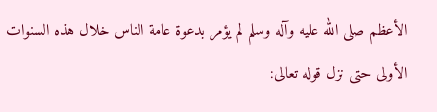الأعظم صلى الله عليه وآله وسلم لم يؤمر بدعوة عامة الناس خلال هذه السنوات الأولى حتى نزل قوله تعالى: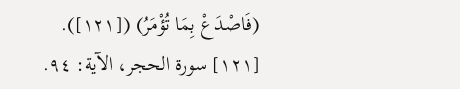(فَاصْدَعْ بِمَا تُؤْمَرُ) ([١٢١]).
[١٢١] سورة الحجر، الآية: ٩٤.